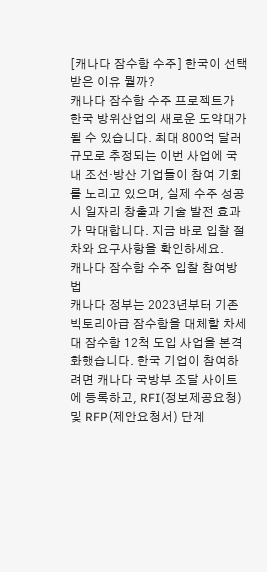[캐나다 잠수함 수주] 한국이 선택받은 이유 뭘까?
캐나다 잠수함 수주 프로젝트가 한국 방위산업의 새로운 도약대가 될 수 있습니다. 최대 800억 달러 규모로 추정되는 이번 사업에 국내 조선·방산 기업들이 참여 기회를 노리고 있으며, 실제 수주 성공 시 일자리 창출과 기술 발전 효과가 막대합니다. 지금 바로 입찰 절차와 요구사항을 확인하세요.
캐나다 잠수함 수주 입찰 참여방법
캐나다 정부는 2023년부터 기존 빅토리아급 잠수함을 대체할 차세대 잠수함 12척 도입 사업을 본격화했습니다. 한국 기업이 참여하려면 캐나다 국방부 조달 사이트에 등록하고, RFI(정보제공요청) 및 RFP(제안요청서) 단계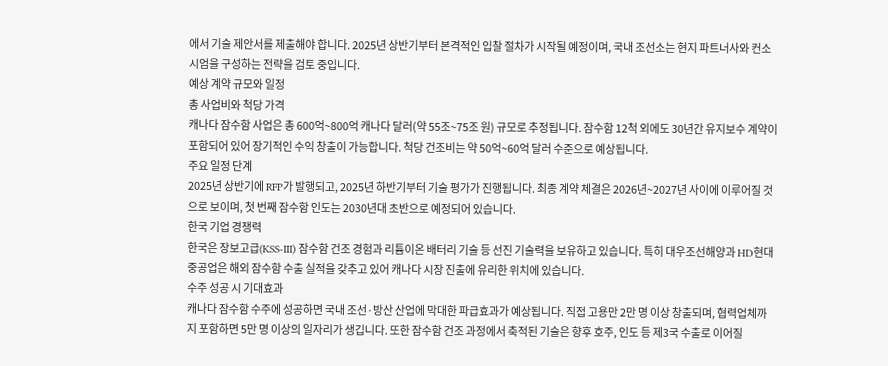에서 기술 제안서를 제출해야 합니다. 2025년 상반기부터 본격적인 입찰 절차가 시작될 예정이며, 국내 조선소는 현지 파트너사와 컨소시엄을 구성하는 전략을 검토 중입니다.
예상 계약 규모와 일정
총 사업비와 척당 가격
캐나다 잠수함 사업은 총 600억~800억 캐나다 달러(약 55조~75조 원) 규모로 추정됩니다. 잠수함 12척 외에도 30년간 유지보수 계약이 포함되어 있어 장기적인 수익 창출이 가능합니다. 척당 건조비는 약 50억~60억 달러 수준으로 예상됩니다.
주요 일정 단계
2025년 상반기에 RFP가 발행되고, 2025년 하반기부터 기술 평가가 진행됩니다. 최종 계약 체결은 2026년~2027년 사이에 이루어질 것으로 보이며, 첫 번째 잠수함 인도는 2030년대 초반으로 예정되어 있습니다.
한국 기업 경쟁력
한국은 장보고급(KSS-III) 잠수함 건조 경험과 리튬이온 배터리 기술 등 선진 기술력을 보유하고 있습니다. 특히 대우조선해양과 HD현대중공업은 해외 잠수함 수출 실적을 갖추고 있어 캐나다 시장 진출에 유리한 위치에 있습니다.
수주 성공 시 기대효과
캐나다 잠수함 수주에 성공하면 국내 조선·방산 산업에 막대한 파급효과가 예상됩니다. 직접 고용만 2만 명 이상 창출되며, 협력업체까지 포함하면 5만 명 이상의 일자리가 생깁니다. 또한 잠수함 건조 과정에서 축적된 기술은 향후 호주, 인도 등 제3국 수출로 이어질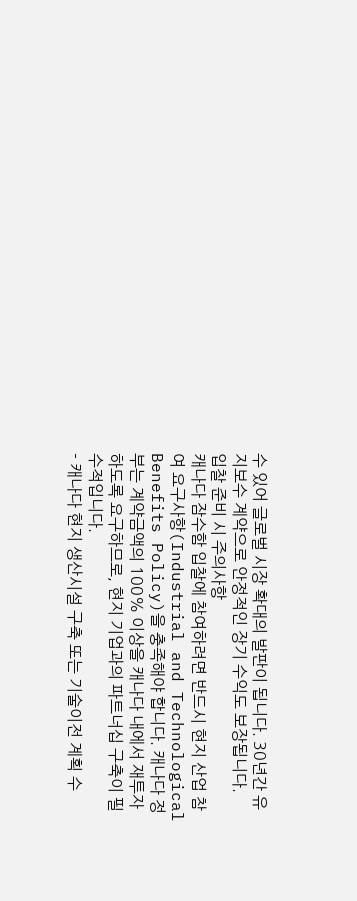수 있어 글로벌 시장 확대의 발판이 됩니다. 30년간 유지보수 계약으로 안정적인 장기 수익도 보장됩니다.
입찰 준비 시 주의사항
캐나다 잠수함 입찰에 참여하려면 반드시 현지 산업 참여 요구사항(Industrial and Technological Benefits Policy)을 충족해야 합니다. 캐나다 정부는 계약금액의 100% 이상을 캐나다 내에서 재투자하도록 요구하므로, 현지 기업과의 파트너십 구축이 필수적입니다.
- 캐나다 현지 생산시설 구축 또는 기술이전 계획 수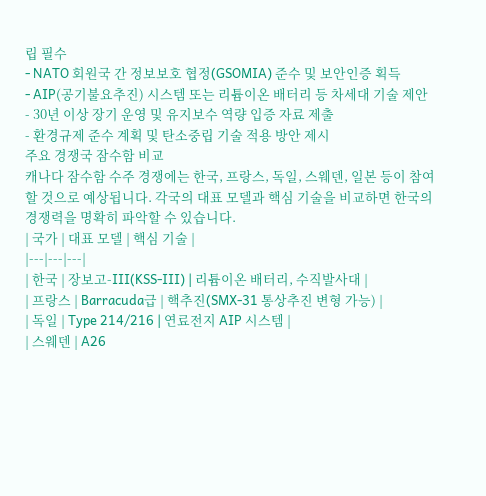립 필수
- NATO 회원국 간 정보보호 협정(GSOMIA) 준수 및 보안인증 획득
- AIP(공기불요추진) 시스템 또는 리튬이온 배터리 등 차세대 기술 제안
- 30년 이상 장기 운영 및 유지보수 역량 입증 자료 제출
- 환경규제 준수 계획 및 탄소중립 기술 적용 방안 제시
주요 경쟁국 잠수함 비교
캐나다 잠수함 수주 경쟁에는 한국, 프랑스, 독일, 스웨덴, 일본 등이 참여할 것으로 예상됩니다. 각국의 대표 모델과 핵심 기술을 비교하면 한국의 경쟁력을 명확히 파악할 수 있습니다.
| 국가 | 대표 모델 | 핵심 기술 |
|---|---|---|
| 한국 | 장보고-III(KSS-III) | 리튬이온 배터리, 수직발사대 |
| 프랑스 | Barracuda급 | 핵추진(SMX-31 통상추진 변형 가능) |
| 독일 | Type 214/216 | 연료전지 AIP 시스템 |
| 스웨덴 | A26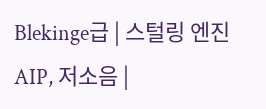Blekinge급 | 스털링 엔진 AIP, 저소음 |